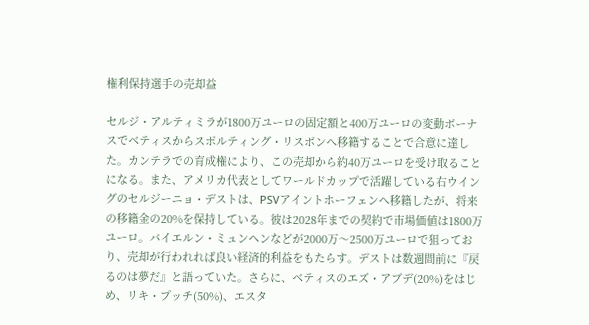権利保持選手の売却益

セルジ・アルティミラが1800万ユーロの固定額と400万ユーロの変動ボーナスでベティスからスポルティング・リスボンへ移籍することで合意に達した。カンテラでの育成権により、この売却から約40万ユーロを受け取ることになる。また、アメリカ代表としてワールドカップで活躍している右ウイングのセルジーニョ・デストは、PSVアイントホーフェンへ移籍したが、将来の移籍金の20%を保持している。彼は2028年までの契約で市場価値は1800万ユーロ。バイエルン・ミュンヘンなどが2000万〜2500万ユーロで狙っており、売却が行われれば良い経済的利益をもたらす。デストは数週間前に『戻るのは夢だ』と語っていた。さらに、ベティスのエズ・アブデ(20%)をはじめ、リキ・プッチ(50%)、エスタ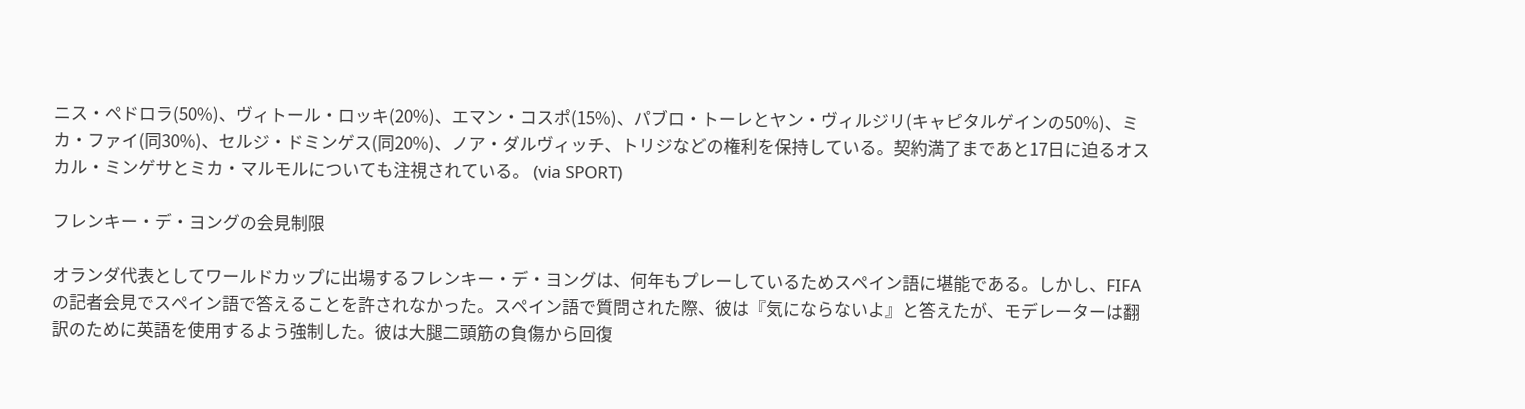ニス・ペドロラ(50%)、ヴィトール・ロッキ(20%)、エマン・コスポ(15%)、パブロ・トーレとヤン・ヴィルジリ(キャピタルゲインの50%)、ミカ・ファイ(同30%)、セルジ・ドミンゲス(同20%)、ノア・ダルヴィッチ、トリジなどの権利を保持している。契約満了まであと17日に迫るオスカル・ミンゲサとミカ・マルモルについても注視されている。 (via SPORT)

フレンキー・デ・ヨングの会見制限

オランダ代表としてワールドカップに出場するフレンキー・デ・ヨングは、何年もプレーしているためスペイン語に堪能である。しかし、FIFAの記者会見でスペイン語で答えることを許されなかった。スペイン語で質問された際、彼は『気にならないよ』と答えたが、モデレーターは翻訳のために英語を使用するよう強制した。彼は大腿二頭筋の負傷から回復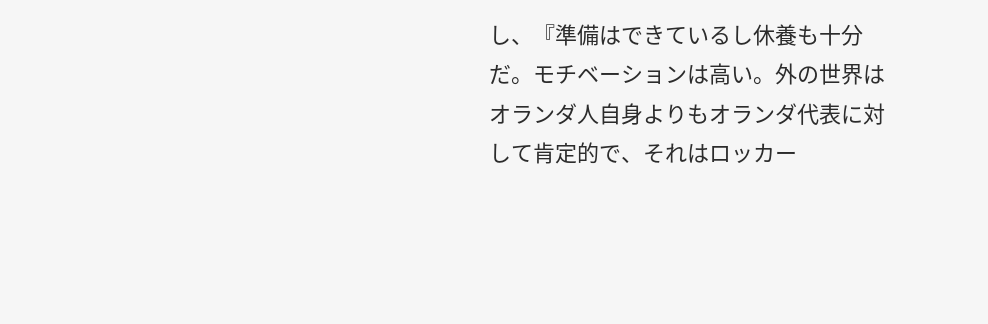し、『準備はできているし休養も十分だ。モチベーションは高い。外の世界はオランダ人自身よりもオランダ代表に対して肯定的で、それはロッカー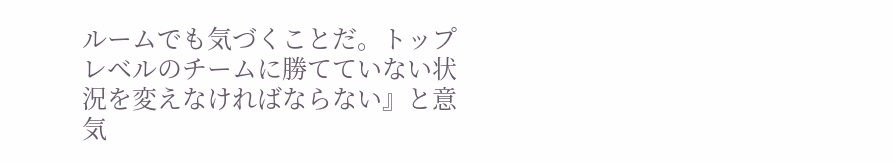ルームでも気づくことだ。トップレベルのチームに勝てていない状況を変えなければならない』と意気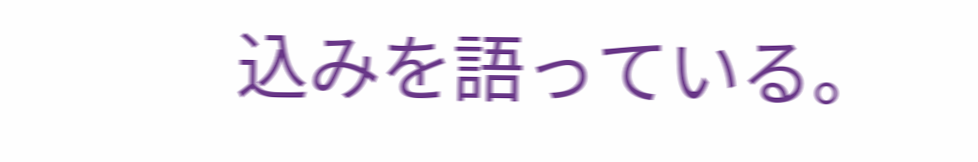込みを語っている。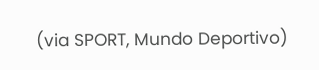(via SPORT, Mundo Deportivo)